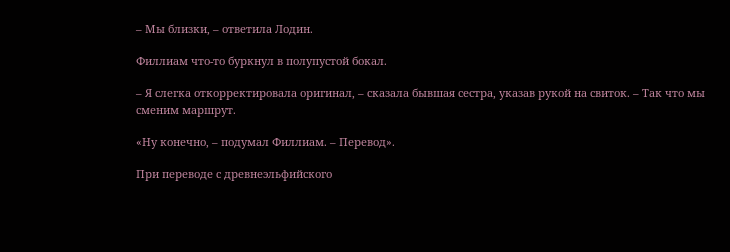– Мы близки, – ответила Лодин.

Филлиам что-то буркнул в полупустой бокал.

– Я слегка откорректировала оригинал, – сказала бывшая сестра, указав рукой на свиток. – Так что мы сменим маршрут.

«Ну конечно, – подумал Филлиам. – Перевод».

При переводе с древнеэльфийского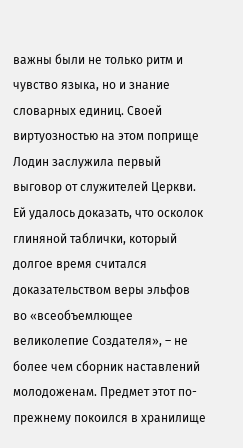важны были не только ритм и чувство языка, но и знание словарных единиц. Своей виртуозностью на этом поприще Лодин заслужила первый выговор от служителей Церкви. Ей удалось доказать, что осколок глиняной таблички, который долгое время считался доказательством веры эльфов во «всеобъемлющее великолепие Создателя», – не более чем сборник наставлений молодоженам. Предмет этот по-прежнему покоился в хранилище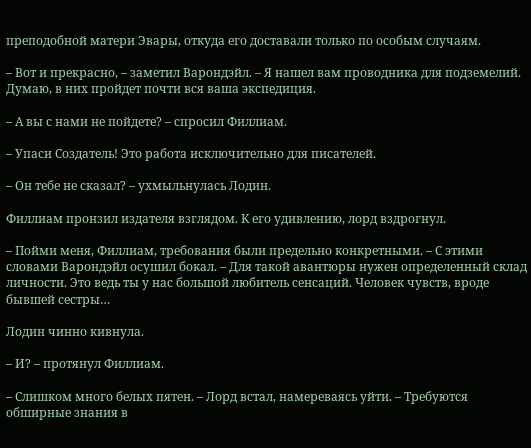преподобной матери Эвары, откуда его доставали только по особым случаям.

– Вот и прекрасно, – заметил Варондэйл. – Я нашел вам проводника для подземелий. Думаю, в них пройдет почти вся ваша экспедиция.

– А вы с нами не пойдете? – спросил Филлиам.

– Упаси Создатель! Это работа исключительно для писателей.

– Он тебе не сказал? – ухмыльнулась Лодин.

Филлиам пронзил издателя взглядом. К его удивлению, лорд вздрогнул.

– Пойми меня, Филлиам, требования были предельно конкретными. – С этими словами Варондэйл осушил бокал. – Для такой авантюры нужен определенный склад личности. Это ведь ты у нас большой любитель сенсаций. Человек чувств, вроде бывшей сестры…

Лодин чинно кивнула.

– И? – протянул Филлиам.

– Слишком много белых пятен. – Лорд встал, намереваясь уйти. – Требуются обширные знания в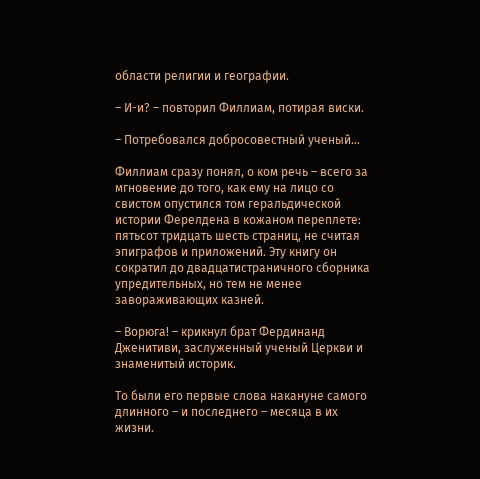области религии и географии.

– И-и? – повторил Филлиам, потирая виски.

– Потребовался добросовестный ученый…

Филлиам сразу понял, о ком речь – всего за мгновение до того, как ему на лицо со свистом опустился том геральдической истории Ферелдена в кожаном переплете: пятьсот тридцать шесть страниц, не считая эпиграфов и приложений. Эту книгу он сократил до двадцатистраничного сборника упредительных, но тем не менее завораживающих казней.

– Ворюга! – крикнул брат Фердинанд Дженитиви, заслуженный ученый Церкви и знаменитый историк.

То были его первые слова накануне самого длинного – и последнего – месяца в их жизни.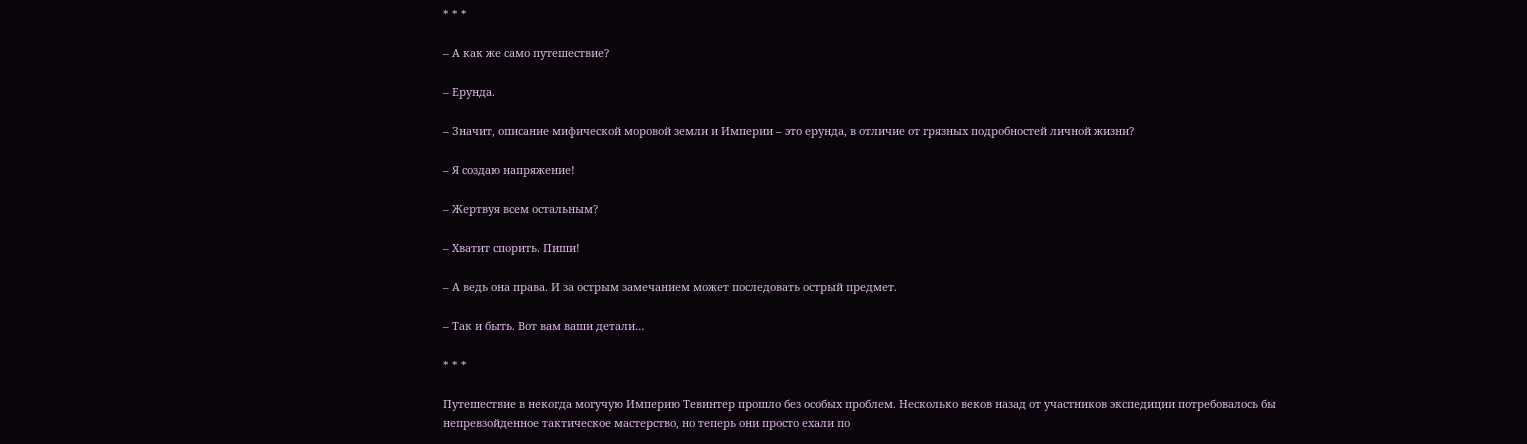* * *

– А как же само путешествие?

– Ерунда.

– Значит, описание мифической моровой земли и Империи – это ерунда, в отличие от грязных подробностей личной жизни?

– Я создаю напряжение!

– Жертвуя всем остальным?

– Хватит спорить. Пиши!

– А ведь она права. И за острым замечанием может последовать острый предмет.

– Так и быть. Вот вам ваши детали…

* * *

Путешествие в некогда могучую Империю Тевинтер прошло без особых проблем. Несколько веков назад от участников экспедиции потребовалось бы непревзойденное тактическое мастерство, но теперь они просто ехали по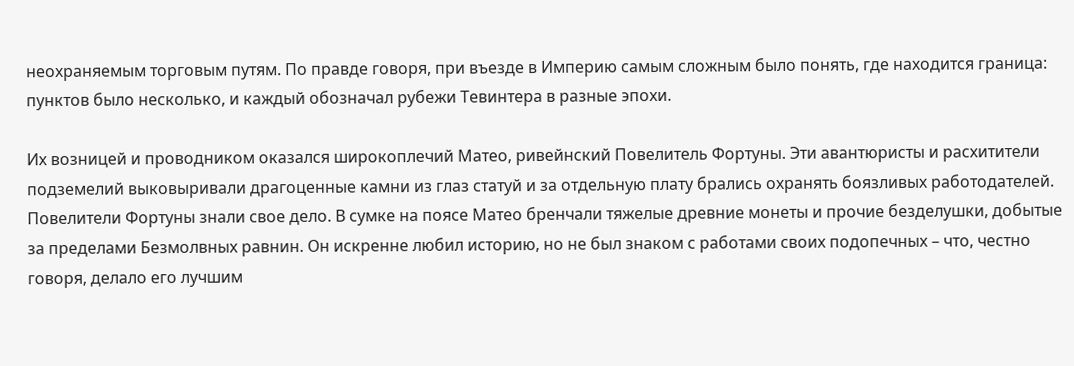неохраняемым торговым путям. По правде говоря, при въезде в Империю самым сложным было понять, где находится граница: пунктов было несколько, и каждый обозначал рубежи Тевинтера в разные эпохи.

Их возницей и проводником оказался широкоплечий Матео, ривейнский Повелитель Фортуны. Эти авантюристы и расхитители подземелий выковыривали драгоценные камни из глаз статуй и за отдельную плату брались охранять боязливых работодателей. Повелители Фортуны знали свое дело. В сумке на поясе Матео бренчали тяжелые древние монеты и прочие безделушки, добытые за пределами Безмолвных равнин. Он искренне любил историю, но не был знаком с работами своих подопечных – что, честно говоря, делало его лучшим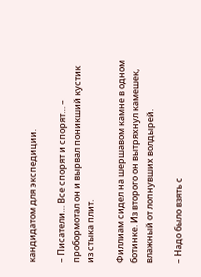кандидатом для экспедиции.

– Писатели… Все спорят и спорят… – пробормотал он и вырвал поникший кустик из стыка плит.

Филлиам сидел на шершавом камне в одном ботинке. Из второго он вытряхнул камешек, влажный от лопнувших волдырей.

– Надо было взять с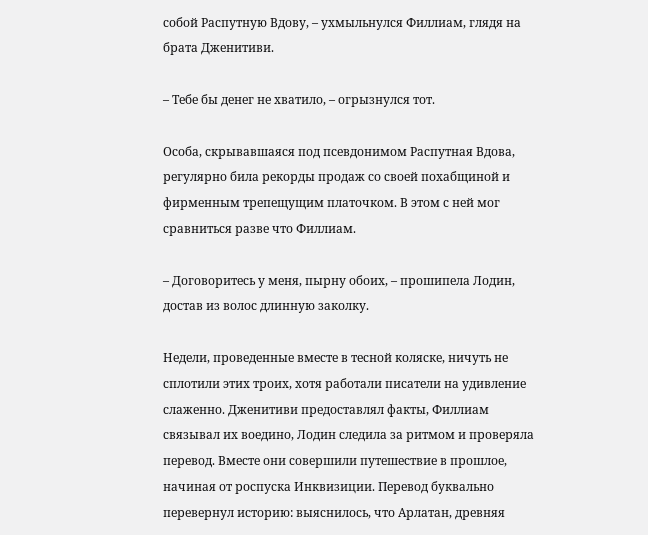собой Распутную Вдову, – ухмыльнулся Филлиам, глядя на брата Дженитиви.

– Тебе бы денег не хватило, – огрызнулся тот.

Особа, скрывавшаяся под псевдонимом Распутная Вдова, регулярно била рекорды продаж со своей похабщиной и фирменным трепещущим платочком. В этом с ней мог сравниться разве что Филлиам.

– Договоритесь у меня, пырну обоих, – прошипела Лодин, достав из волос длинную заколку.

Недели, проведенные вместе в тесной коляске, ничуть не сплотили этих троих, хотя работали писатели на удивление слаженно. Дженитиви предоставлял факты, Филлиам связывал их воедино, Лодин следила за ритмом и проверяла перевод. Вместе они совершили путешествие в прошлое, начиная от роспуска Инквизиции. Перевод буквально перевернул историю: выяснилось, что Арлатан, древняя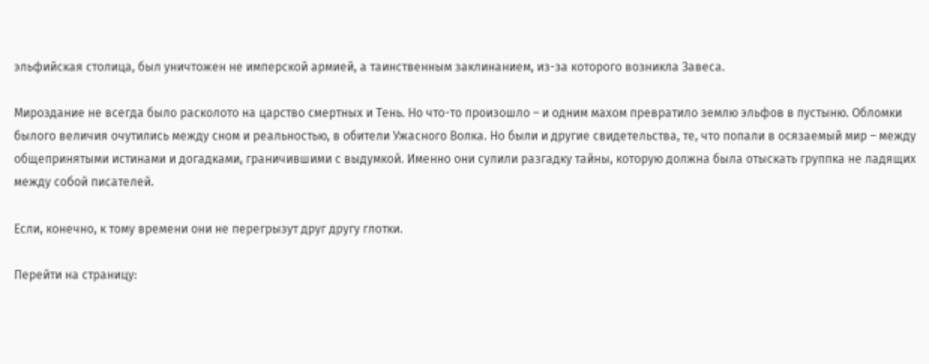эльфийская столица, был уничтожен не имперской армией, а таинственным заклинанием, из-за которого возникла Завеса.

Мироздание не всегда было расколото на царство смертных и Тень. Но что-то произошло – и одним махом превратило землю эльфов в пустыню. Обломки былого величия очутились между сном и реальностью, в обители Ужасного Волка. Но были и другие свидетельства, те, что попали в осязаемый мир – между общепринятыми истинами и догадками, граничившими с выдумкой. Именно они сулили разгадку тайны, которую должна была отыскать группка не ладящих между собой писателей.

Если, конечно, к тому времени они не перегрызут друг другу глотки.

Перейти на страницу: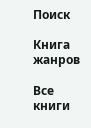Поиск

Книга жанров

Все книги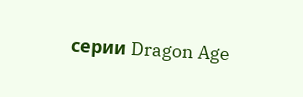серии Dragon Age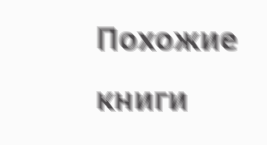Похожие книги